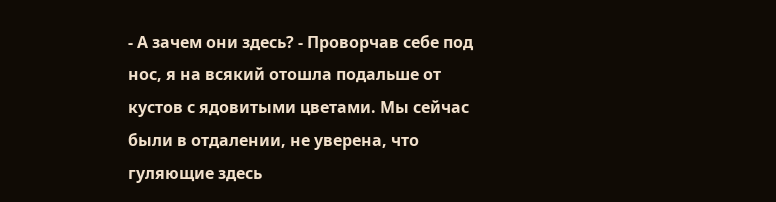- А зачем они здесь? - Проворчав себе под нос, я на всякий отошла подальше от кустов с ядовитыми цветами. Мы сейчас были в отдалении, не уверена, что гуляющие здесь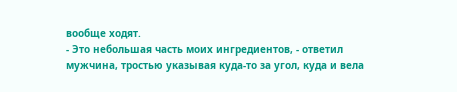вообще ходят.
- Это небольшая часть моих ингредиентов, - ответил мужчина, тростью указывая куда-то за угол, куда и вела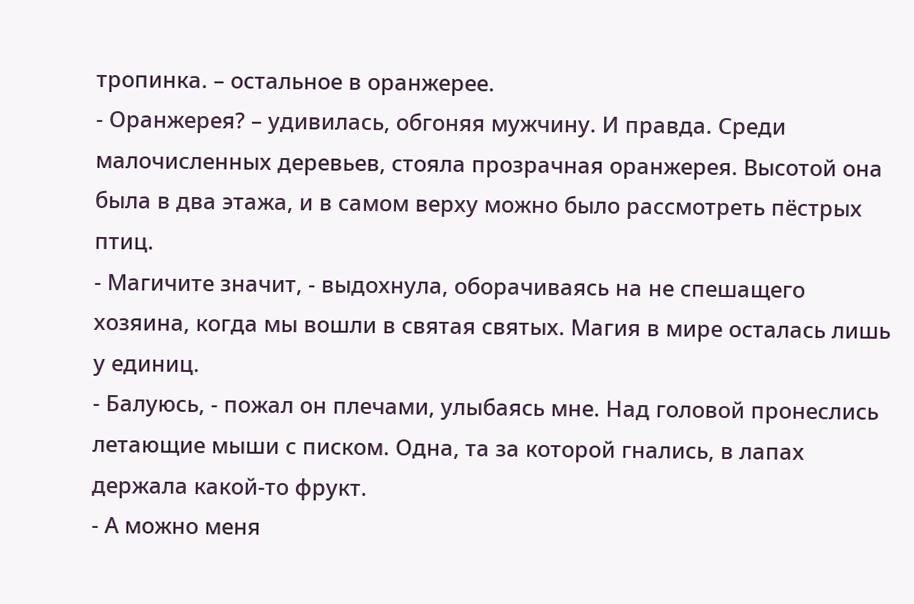тропинка. – остальное в оранжерее.
- Оранжерея? – удивилась, обгоняя мужчину. И правда. Среди малочисленных деревьев, стояла прозрачная оранжерея. Высотой она была в два этажа, и в самом верху можно было рассмотреть пёстрых птиц.
- Магичите значит, - выдохнула, оборачиваясь на не спешащего хозяина, когда мы вошли в святая святых. Магия в мире осталась лишь у единиц.
- Балуюсь, - пожал он плечами, улыбаясь мне. Над головой пронеслись летающие мыши с писком. Одна, та за которой гнались, в лапах держала какой-то фрукт.
- А можно меня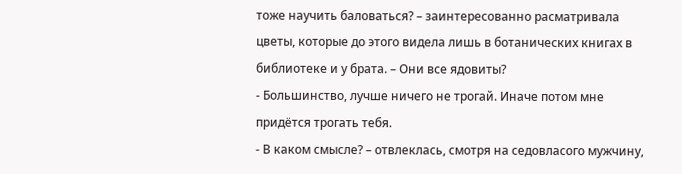тоже научить баловаться? – заинтересованно расматривала цветы, которые до этого видела лишь в ботанических книгах в библиотеке и у брата. – Они все ядовиты?
- Большинство, лучше ничего не трогай. Иначе потом мне придётся трогать тебя.
- В каком смысле? – отвлеклась, смотря на седовласого мужчину,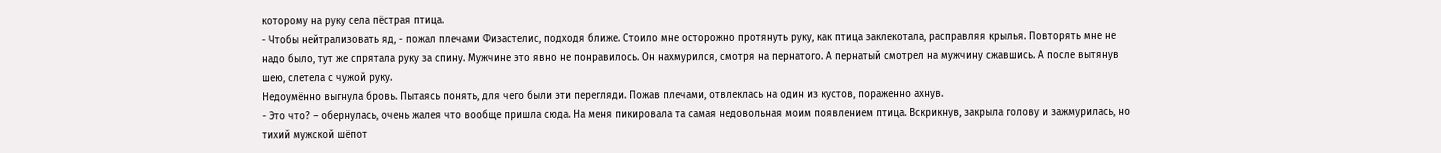которому на руку села пёстрая птица.
- Чтобы нейтрализовать яд, - пожал плечами Физастелис, подходя ближе. Стоило мне осторожно протянуть руку, как птица заклекотала, расправляя крылья. Повторять мне не надо было, тут же спрятала руку за спину. Мужчине это явно не понравилось. Он нахмурился, смотря на пернатого. А пернатый смотрел на мужчину сжавшись. А после вытянув шею, слетела с чужой руку.
Недоумённо выгнула бровь. Пытаясь понять, для чего были эти перегляди. Пожав плечами, отвлеклась на один из кустов, пораженно ахнув.
- Это что? – обернулась, очень жалея что вообще пришла сюда. На меня пикировала та самая недовольная моим появлением птица. Вскрикнув, закрыла голову и зажмурилась, но тихий мужской шёпот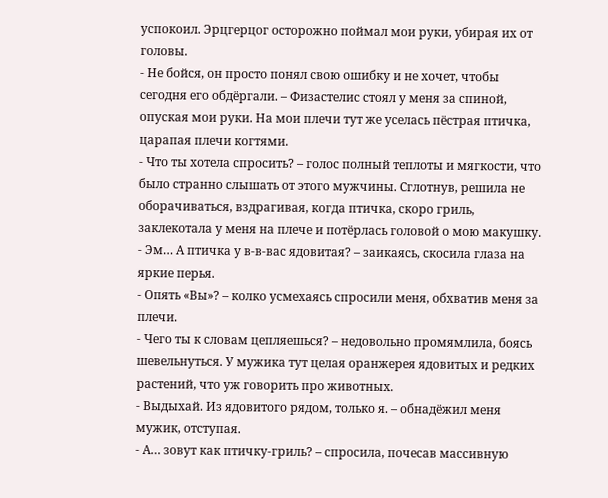успокоил. Эрцгерцог осторожно поймал мои руки, убирая их от головы.
- Не бойся, он просто понял свою ошибку и не хочет, чтобы сегодня его обдёргали. – Физастелис стоял у меня за спиной, опуская мои руки. На мои плечи тут же уселась пёстрая птичка, царапая плечи когтями.
- Что ты хотела спросить? – голос полный теплоты и мягкости, что было странно слышать от этого мужчины. Сглотнув, решила не оборачиваться, вздрагивая, когда птичка, скоро гриль, заклекотала у меня на плече и потёрлась головой о мою макушку.
- Эм… А птичка у в-в-вас ядовитая? – заикаясь, скосила глаза на яркие перья.
- Опять «Вы»? – колко усмехаясь спросили меня, обхватив меня за плечи.
- Чего ты к словам цепляешься? – недовольно промямлила, боясь шевельнуться. У мужика тут целая оранжерея ядовитых и редких растений, что уж говорить про животных.
- Выдыхай. Из ядовитого рядом, только я. – обнадёжил меня мужик, отступая.
- А… зовут как птичку-гриль? – спросила, почесав массивную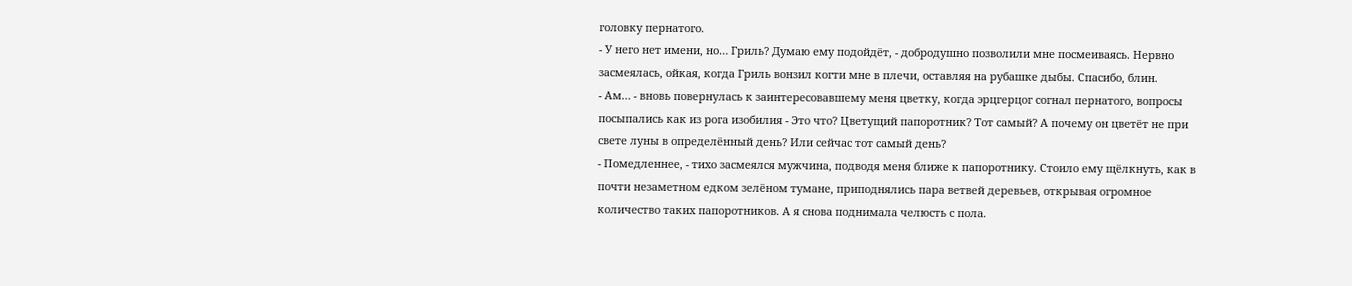головку пернатого.
- У него нет имени, но… Гриль? Думаю ему подойдёт, - добродушно позволили мне посмеиваясь. Нервно засмеялась, ойкая, когда Гриль вонзил когти мне в плечи, оставляя на рубашке дыбы. Спасибо, блин.
- Ам… - вновь повернулась к заинтересовавшему меня цветку, когда эрцгерцог согнал пернатого, вопросы посыпались как из рога изобилия - Это что? Цветущий папоротник? Тот самый? А почему он цветёт не при свете луны в определённый день? Или сейчас тот самый день?
- Помедленнее, - тихо засмеялся мужчина, подводя меня ближе к папоротнику. Стоило ему щёлкнуть, как в почти незаметном едком зелёном тумане, приподнялись пара ветвей деревьев, открывая огромное количество таких папоротников. А я снова поднимала челюсть с пола.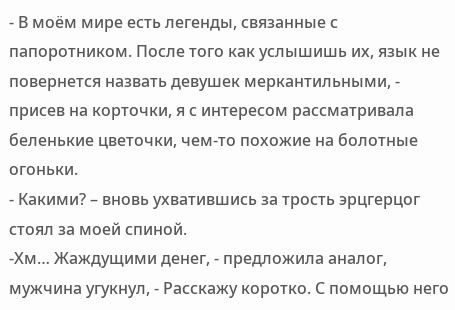- В моём мире есть легенды, связанные с папоротником. После того как услышишь их, язык не повернется назвать девушек меркантильными, - присев на корточки, я с интересом рассматривала беленькие цветочки, чем-то похожие на болотные огоньки.
- Какими? – вновь ухватившись за трость эрцгерцог стоял за моей спиной.
-Хм… Жаждущими денег, - предложила аналог, мужчина угукнул, - Расскажу коротко. С помощью него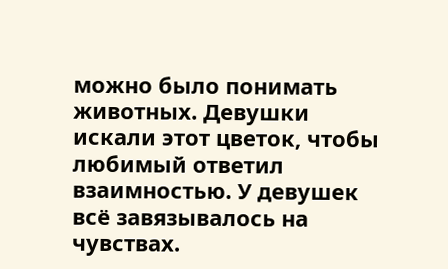можно было понимать животных. Девушки искали этот цветок, чтобы любимый ответил взаимностью. У девушек всё завязывалось на чувствах.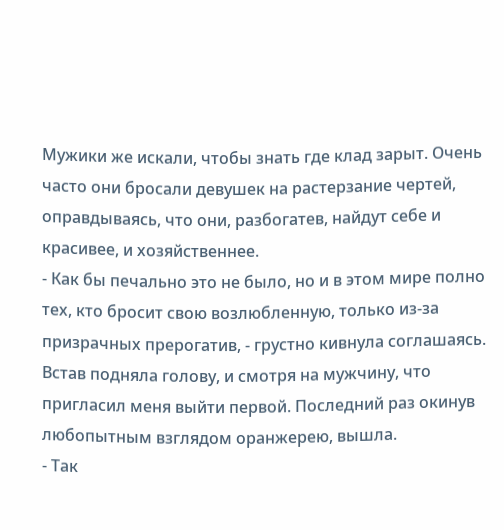Мужики же искали, чтобы знать где клад зарыт. Очень часто они бросали девушек на растерзание чертей, оправдываясь, что они, разбогатев, найдут себе и красивее, и хозяйственнее.
- Как бы печально это не было, но и в этом мире полно тех, кто бросит свою возлюбленную, только из-за призрачных прерогатив, - грустно кивнула соглашаясь. Встав подняла голову, и смотря на мужчину, что пригласил меня выйти первой. Последний раз окинув любопытным взглядом оранжерею, вышла.
- Так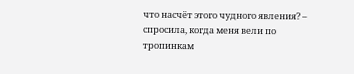что насчёт этого чудного явления? – спросила, когда меня вели по тропинкам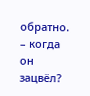обратно. – когда он зацвёл?